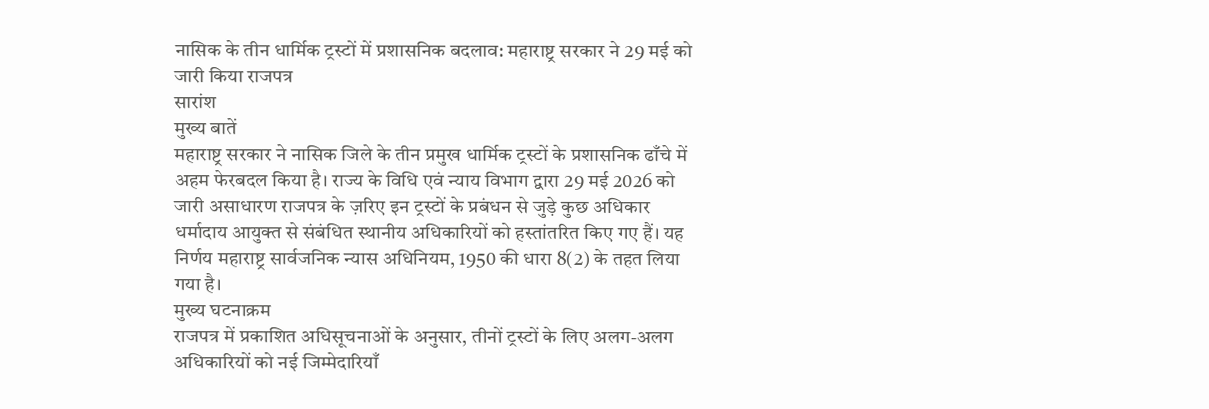नासिक के तीन धार्मिक ट्रस्टों में प्रशासनिक बदलाव: महाराष्ट्र सरकार ने 29 मई को जारी किया राजपत्र
सारांश
मुख्य बातें
महाराष्ट्र सरकार ने नासिक जिले के तीन प्रमुख धार्मिक ट्रस्टों के प्रशासनिक ढाँचे में अहम फेरबदल किया है। राज्य के विधि एवं न्याय विभाग द्वारा 29 मई 2026 को जारी असाधारण राजपत्र के ज़रिए इन ट्रस्टों के प्रबंधन से जुड़े कुछ अधिकार धर्मादाय आयुक्त से संबंधित स्थानीय अधिकारियों को हस्तांतरित किए गए हैं। यह निर्णय महाराष्ट्र सार्वजनिक न्यास अधिनियम, 1950 की धारा 8(2) के तहत लिया गया है।
मुख्य घटनाक्रम
राजपत्र में प्रकाशित अधिसूचनाओं के अनुसार, तीनों ट्रस्टों के लिए अलग-अलग अधिकारियों को नई जिम्मेदारियाँ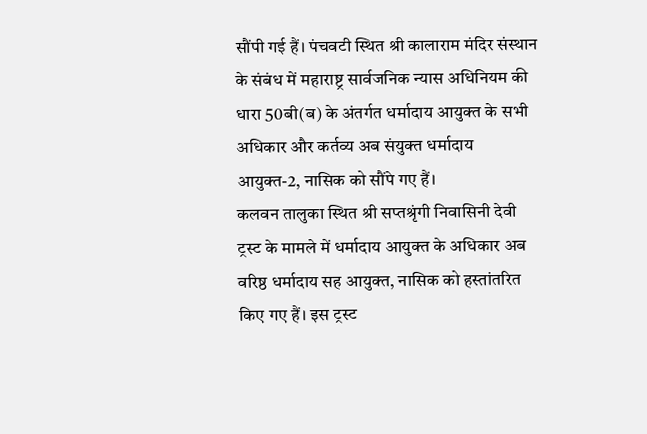सौंपी गई हैं। पंचवटी स्थित श्री कालाराम मंदिर संस्थान के संबंध में महाराष्ट्र सार्वजनिक न्यास अधिनियम की धारा 50बी(ब) के अंतर्गत धर्मादाय आयुक्त के सभी अधिकार और कर्तव्य अब संयुक्त धर्मादाय आयुक्त-2, नासिक को सौंपे गए हैं।
कलवन तालुका स्थित श्री सप्तश्रृंगी निवासिनी देवी ट्रस्ट के मामले में धर्मादाय आयुक्त के अधिकार अब वरिष्ठ धर्मादाय सह आयुक्त, नासिक को हस्तांतरित किए गए हैं। इस ट्रस्ट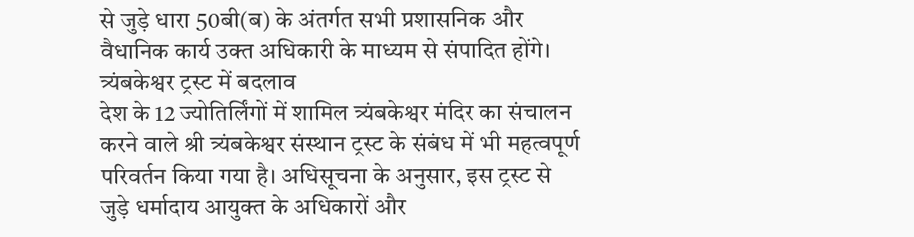से जुड़े धारा 50बी(ब) के अंतर्गत सभी प्रशासनिक और वैधानिक कार्य उक्त अधिकारी के माध्यम से संपादित होंगे।
त्र्यंबकेश्वर ट्रस्ट में बदलाव
देश के 12 ज्योतिर्लिंगों में शामिल त्र्यंबकेश्वर मंदिर का संचालन करने वाले श्री त्र्यंबकेश्वर संस्थान ट्रस्ट के संबंध में भी महत्वपूर्ण परिवर्तन किया गया है। अधिसूचना के अनुसार, इस ट्रस्ट से जुड़े धर्मादाय आयुक्त के अधिकारों और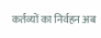कर्तव्यों का निर्वहन अब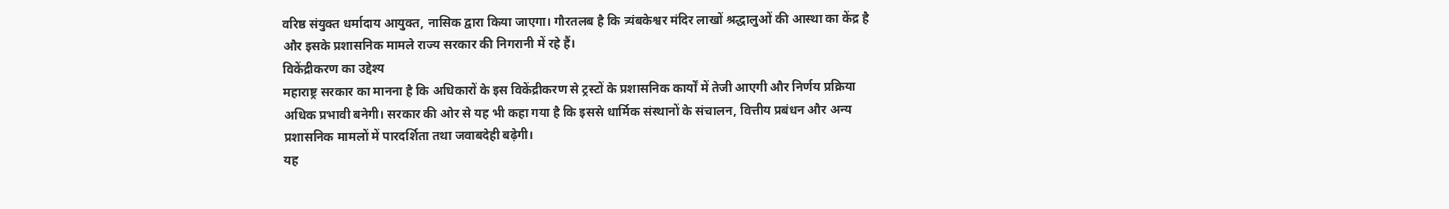वरिष्ठ संयुक्त धर्मादाय आयुक्त, नासिक द्वारा किया जाएगा। गौरतलब है कि त्र्यंबकेश्वर मंदिर लाखों श्रद्धालुओं की आस्था का केंद्र है और इसके प्रशासनिक मामले राज्य सरकार की निगरानी में रहे हैं।
विकेंद्रीकरण का उद्देश्य
महाराष्ट्र सरकार का मानना है कि अधिकारों के इस विकेंद्रीकरण से ट्रस्टों के प्रशासनिक कार्यों में तेजी आएगी और निर्णय प्रक्रिया अधिक प्रभावी बनेगी। सरकार की ओर से यह भी कहा गया है कि इससे धार्मिक संस्थानों के संचालन, वित्तीय प्रबंधन और अन्य प्रशासनिक मामलों में पारदर्शिता तथा जवाबदेही बढ़ेगी।
यह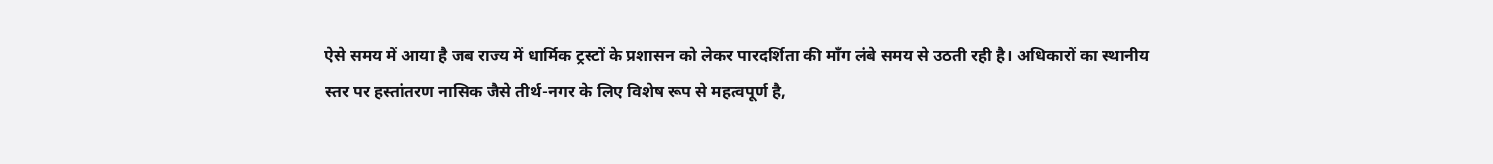ऐसे समय में आया है जब राज्य में धार्मिक ट्रस्टों के प्रशासन को लेकर पारदर्शिता की माँग लंबे समय से उठती रही है। अधिकारों का स्थानीय स्तर पर हस्तांतरण नासिक जैसे तीर्थ-नगर के लिए विशेष रूप से महत्वपूर्ण है,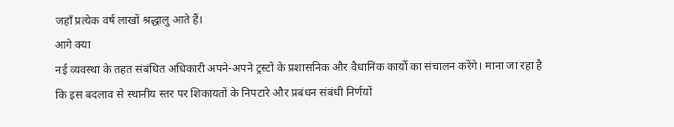जहाँ प्रत्येक वर्ष लाखों श्रद्धालु आते हैं।
आगे क्या
नई व्यवस्था के तहत संबंधित अधिकारी अपने-अपने ट्रस्टों के प्रशासनिक और वैधानिक कार्यों का संचालन करेंगे। माना जा रहा है कि इस बदलाव से स्थानीय स्तर पर शिकायतों के निपटारे और प्रबंधन संबंधी निर्णयों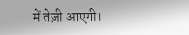में तेज़ी आएगी।